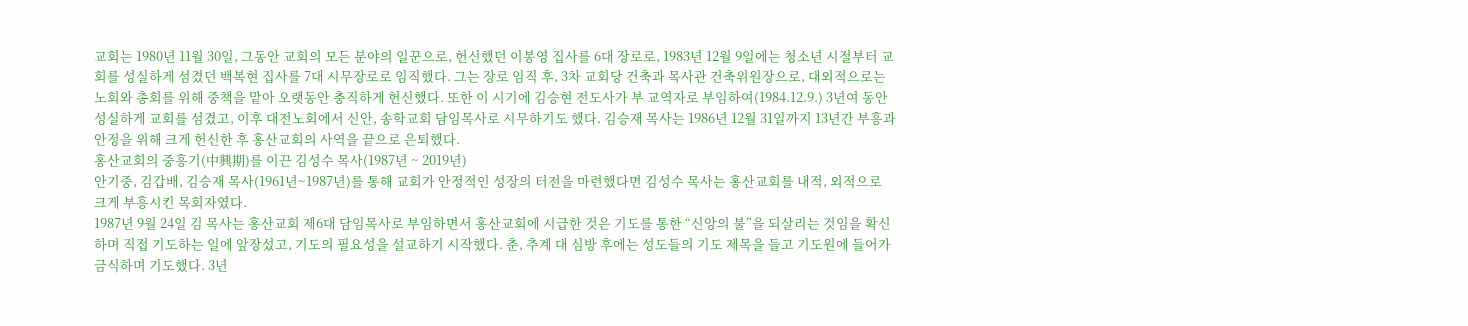교회는 1980년 11월 30일, 그동안 교회의 모든 분야의 일꾼으로, 헌신했던 이봉영 집사를 6대 장로로, 1983년 12월 9일에는 청소년 시절부터 교회를 성실하게 섬겼던 백복현 집사를 7대 시무장로로 임직했다. 그는 장로 임직 후, 3차 교회당 건축과 목사관 건축위원장으로, 대외적으로는 노회와 총회를 위해 중책을 맡아 오랫동안 충직하게 헌신했다. 또한 이 시기에 김승현 전도사가 부 교역자로 부임하여(1984.12.9.) 3년여 동안 성실하게 교회를 섬겼고, 이후 대전노회에서 신안, 송학교회 담임목사로 시무하기도 했다. 김승재 목사는 1986년 12월 31일까지 13년간 부흥과 안정을 위해 크게 헌신한 후 홍산교회의 사역을 끝으로 은퇴했다.
홍산교회의 중흥기(中興期)를 이끈 김성수 목사(1987년 ~ 2019년)
안기중, 김갑배, 김승재 목사(1961년~1987년)를 통해 교회가 안정적인 성장의 터전을 마련했다면 김성수 목사는 홍산교회를 내적, 외적으로 크게 부흥시킨 목회자였다.
1987년 9월 24일 김 목사는 홍산교회 제6대 담임목사로 부임하면서 홍산교회에 시급한 것은 기도를 통한 “신앙의 불”을 되살리는 것임을 확신하며 직접 기도하는 일에 앞장섰고, 기도의 필요성을 설교하기 시작했다. 춘, 추계 대 심방 후에는 성도들의 기도 제목을 들고 기도원에 들어가 금식하며 기도했다. 3년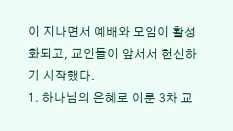이 지나면서 예배와 모임이 활성화되고, 교인들이 앞서서 헌신하기 시작했다.
1. 하나님의 은혜로 이룬 3차 교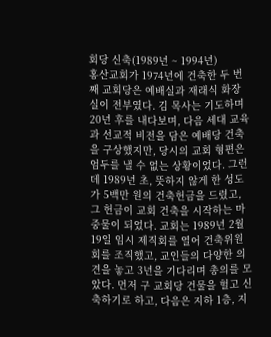회당 신축(1989년 ~ 1994년)
홍산교회가 1974년에 건축한 두 번째 교회당은 예배실과 재래식 화장실이 전부였다. 김 목사는 기도하며 20년 후를 내다보며, 다음 세대 교육과 선교적 비전을 담은 예배당 건축을 구상했지만, 당시의 교회 형편은 엄두를 낼 수 없는 상황이었다. 그런데 1989년 초, 뜻하지 않게 한 성도가 5백만 원의 건축헌금을 드렸고, 그 헌금이 교회 건축을 시작하는 마중물이 되었다. 교회는 1989년 2월 19일 임시 제직회를 열어 건축위원회를 조직했고, 교인들의 다양한 의견을 놓고 3년을 기다리며 총의를 모았다. 먼저 구 교회당 건물을 헐고 신축하기로 하고, 다음은 지하 1층, 지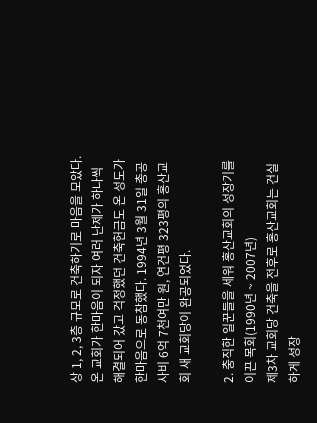상 1, 2, 3층 규모로 건축하기로 마음을 모았다. 온 교회가 한마음이 되자 여러 난제가 하나씩 해결되어 갔고 걱정했던 건축헌금도 온 성도가 한마음으로 동참했다. 1994년 3월 31일 총공사비 6억 7천여만 원, 연건평 323평의 홍산교회 새 교회당이 완공되었다.

2. 충직한 일꾼들을 세워 홍산교회의 성장기를 이끈 목회(1990년 ~ 2007년)
제3차 교회당 건축을 전후로 홍산교회는 건실하게 성장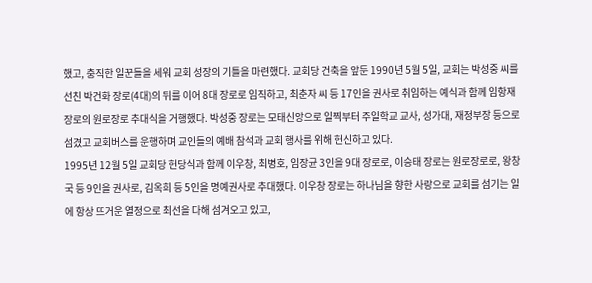했고, 충직한 일꾼들을 세워 교회 성장의 기틀을 마련했다. 교회당 건축을 앞둔 1990년 5월 5일, 교회는 박성중 씨를 선친 박건화 장로(4대)의 뒤를 이어 8대 장로로 임직하고, 최춘자 씨 등 17인을 권사로 취임하는 예식과 함께 임항재 장로의 원로장로 추대식을 거행했다. 박성중 장로는 모태신앙으로 일찍부터 주일학교 교사, 성가대, 재정부장 등으로 섬겼고 교회버스를 운행하며 교인들의 예배 참석과 교회 행사를 위해 헌신하고 있다.
1995년 12월 5일 교회당 헌당식과 함께 이우창, 최병호, 임장균 3인을 9대 장로로, 이승태 장로는 원로장로로, 왕창국 등 9인을 권사로, 김옥희 등 5인을 명예권사로 추대했다. 이우창 장로는 하나님을 향한 사랑으로 교회를 섬기는 일에 항상 뜨거운 열정으로 최선을 다해 섬겨오고 있고,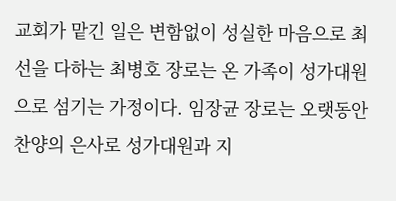교회가 맡긴 일은 변함없이 성실한 마음으로 최선을 다하는 최병호 장로는 온 가족이 성가대원으로 섬기는 가정이다. 임장균 장로는 오랫동안 찬양의 은사로 성가대원과 지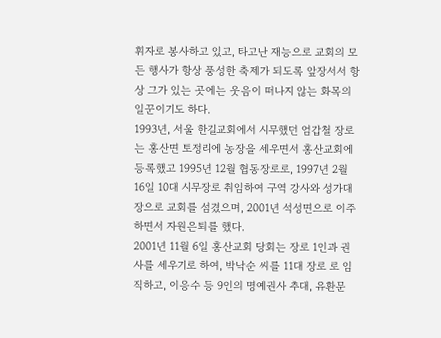휘자로 봉사하고 있고, 타고난 재능으로 교회의 모든 행사가 항상 풍성한 축제가 되도록 앞장서서 항상 그가 있는 곳에는 웃음이 떠나지 않는 화목의 일꾼이기도 하다.
1993년, 서울 한길교회에서 시무했던 엄갑철 장로는 홍산면 토정리에 농장을 세우면서 홍산교회에 등록했고 1995년 12월 협동장로로, 1997년 2월 16일 10대 시무장로 취임하여 구역 강사와 성가대장으로 교회를 섬겼으며, 2001년 석성면으로 이주하면서 자원은퇴를 했다.
2001년 11월 6일 홍산교회 당회는 장로 1인과 권사를 세우기로 하여, 박낙순 씨를 11대 장로 로 임직하고, 이응수 등 9인의 명예권사 추대, 유환문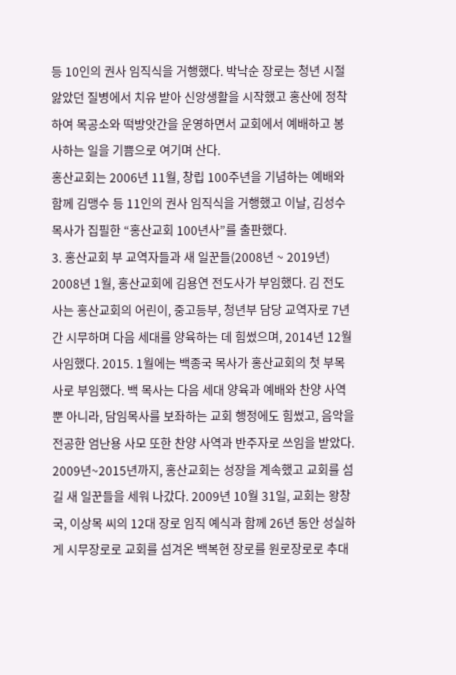등 10인의 권사 임직식을 거행했다. 박낙순 장로는 청년 시절 앓았던 질병에서 치유 받아 신앙생활을 시작했고 홍산에 정착하여 목공소와 떡방앗간을 운영하면서 교회에서 예배하고 봉사하는 일을 기쁨으로 여기며 산다.
홍산교회는 2006년 11월, 창립 100주년을 기념하는 예배와 함께 김맹수 등 11인의 권사 임직식을 거행했고 이날, 김성수 목사가 집필한 “홍산교회 100년사”를 출판했다.
3. 홍산교회 부 교역자들과 새 일꾼들(2008년 ~ 2019년)
2008년 1월, 홍산교회에 김용연 전도사가 부임했다. 김 전도사는 홍산교회의 어린이, 중고등부, 청년부 담당 교역자로 7년간 시무하며 다음 세대를 양육하는 데 힘썼으며, 2014년 12월 사임했다. 2015. 1월에는 백종국 목사가 홍산교회의 첫 부목사로 부임했다. 백 목사는 다음 세대 양육과 예배와 찬양 사역뿐 아니라, 담임목사를 보좌하는 교회 행정에도 힘썼고, 음악을 전공한 엄난용 사모 또한 찬양 사역과 반주자로 쓰임을 받았다.
2009년~2015년까지, 홍산교회는 성장을 계속했고 교회를 섬길 새 일꾼들을 세워 나갔다. 2009년 10월 31일, 교회는 왕창국, 이상목 씨의 12대 장로 임직 예식과 함께 26년 동안 성실하게 시무장로로 교회를 섬겨온 백복현 장로를 원로장로로 추대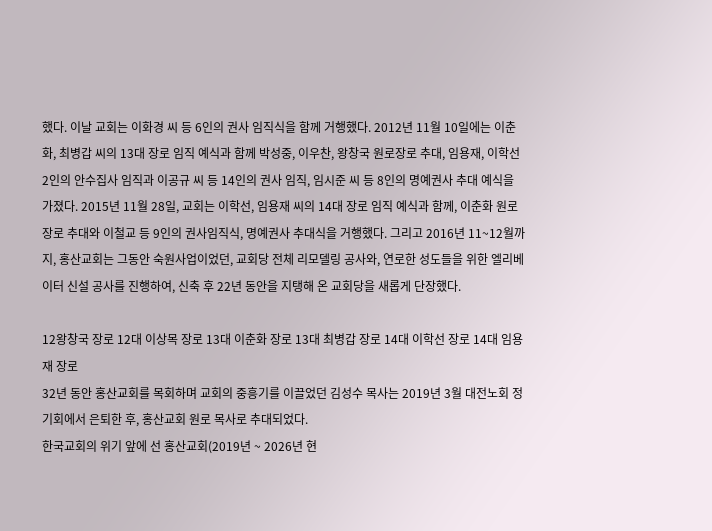했다. 이날 교회는 이화경 씨 등 6인의 권사 임직식을 함께 거행했다. 2012년 11월 10일에는 이춘화, 최병갑 씨의 13대 장로 임직 예식과 함께 박성중, 이우찬, 왕창국 원로장로 추대, 임용재, 이학선 2인의 안수집사 임직과 이공규 씨 등 14인의 권사 임직, 임시준 씨 등 8인의 명예권사 추대 예식을 가졌다. 2015년 11월 28일, 교회는 이학선, 임용재 씨의 14대 장로 임직 예식과 함께, 이춘화 원로장로 추대와 이철교 등 9인의 권사임직식, 명예권사 추대식을 거행했다. 그리고 2016년 11~12월까지, 홍산교회는 그동안 숙원사업이었던, 교회당 전체 리모델링 공사와, 연로한 성도들을 위한 엘리베이터 신설 공사를 진행하여, 신축 후 22년 동안을 지탱해 온 교회당을 새롭게 단장했다.

12왕창국 장로 12대 이상목 장로 13대 이춘화 장로 13대 최병갑 장로 14대 이학선 장로 14대 임용재 장로
32년 동안 홍산교회를 목회하며 교회의 중흥기를 이끌었던 김성수 목사는 2019년 3월 대전노회 정기회에서 은퇴한 후, 홍산교회 원로 목사로 추대되었다.
한국교회의 위기 앞에 선 홍산교회(2019년 ~ 2026년 현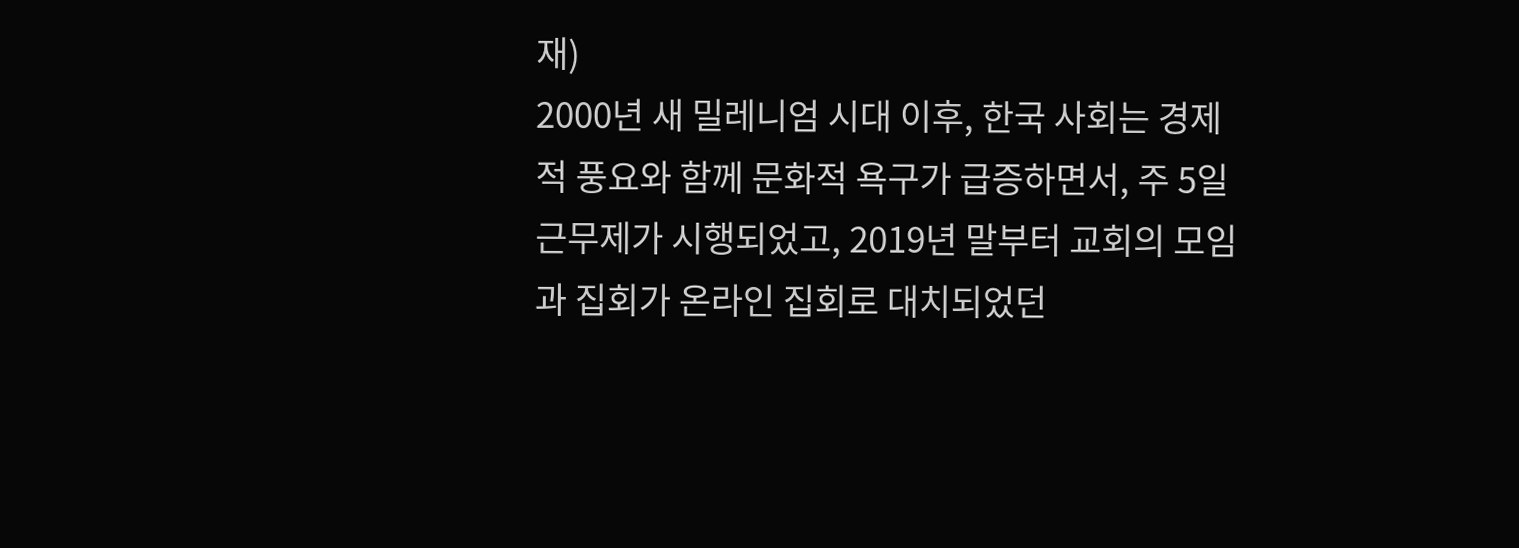재)
2000년 새 밀레니엄 시대 이후, 한국 사회는 경제적 풍요와 함께 문화적 욕구가 급증하면서, 주 5일 근무제가 시행되었고, 2019년 말부터 교회의 모임과 집회가 온라인 집회로 대치되었던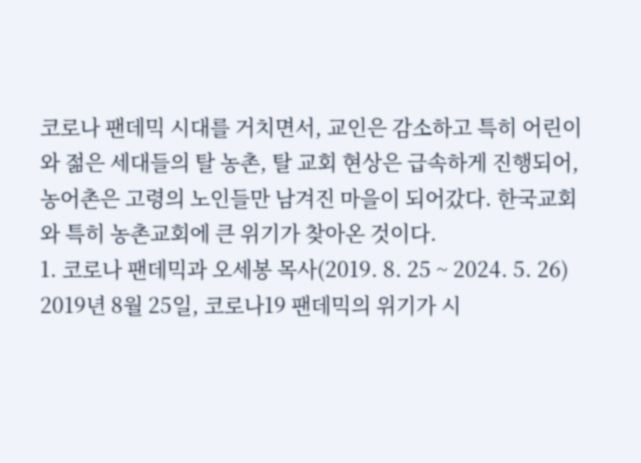코로나 팬데믹 시대를 거치면서, 교인은 감소하고 특히 어린이와 젊은 세대들의 탈 농촌, 탈 교회 현상은 급속하게 진행되어, 농어촌은 고령의 노인들만 남겨진 마을이 되어갔다. 한국교회와 특히 농촌교회에 큰 위기가 찾아온 것이다.
1. 코로나 팬데믹과 오세봉 목사(2019. 8. 25 ~ 2024. 5. 26)
2019년 8월 25일, 코로나19 팬데믹의 위기가 시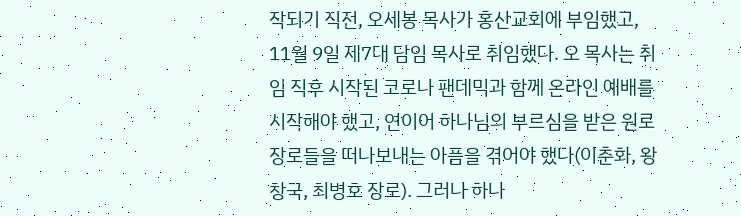작되기 직전, 오세봉 목사가 홍산교회에 부임했고, 11월 9일 제7대 담임 목사로 취임했다. 오 목사는 취임 직후 시작된 코로나 팬데믹과 함께 온라인 예배를 시작해야 했고, 연이어 하나님의 부르심을 받은 원로 장로들을 떠나보내는 아픔을 겪어야 했다(이춘화, 왕창국, 최병호 장로). 그러나 하나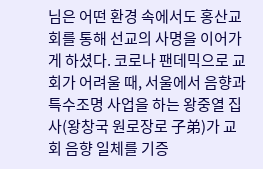님은 어떤 환경 속에서도 홍산교회를 통해 선교의 사명을 이어가게 하셨다. 코로나 팬데믹으로 교회가 어려울 때, 서울에서 음향과 특수조명 사업을 하는 왕중열 집사(왕창국 원로장로 子弟)가 교회 음향 일체를 기증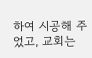하여 시공해 주었고, 교회는